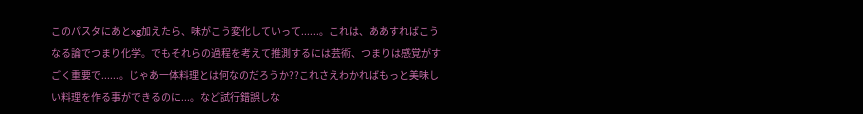このパスタにあとxg加えたら、味がこう変化していって......。これは、ああすればこうなる論でつまり化学。でもそれらの過程を考えて推測するには芸術、つまりは感覚がすごく重要で......。じゃあ一体料理とは何なのだろうか??これさえわかればもっと美味しい料理を作る事ができるのに...。など試行錯誤しな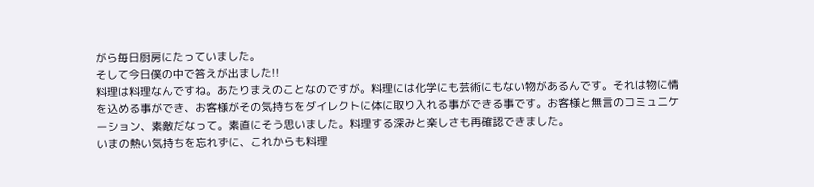がら毎日厨房にたっていました。
そして今日僕の中で答えが出ました!!
料理は料理なんですね。あたりまえのことなのですが。料理には化学にも芸術にもない物があるんです。それは物に情を込める事ができ、お客様がその気持ちをダイレクトに体に取り入れる事ができる事です。お客様と無言のコミュニケーション、素敵だなって。素直にそう思いました。料理する深みと楽しさも再確認できました。
いまの熱い気持ちを忘れずに、これからも料理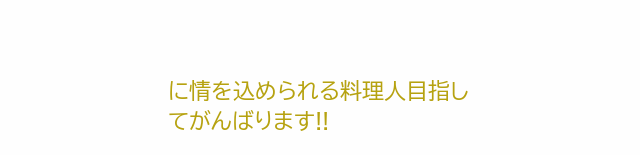に情を込められる料理人目指してがんばります!!